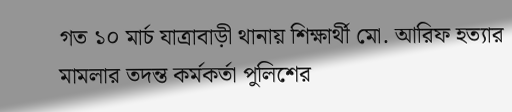গত ১০ মার্চ যাত্রাবাড়ী থানায় শিক্ষার্থী মো. আরিফ হত্যার মামলার তদন্ত কর্মকর্তা পুলিশের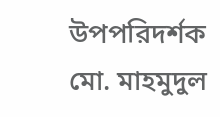উপপরিদর্শক মো. মাহমুদুল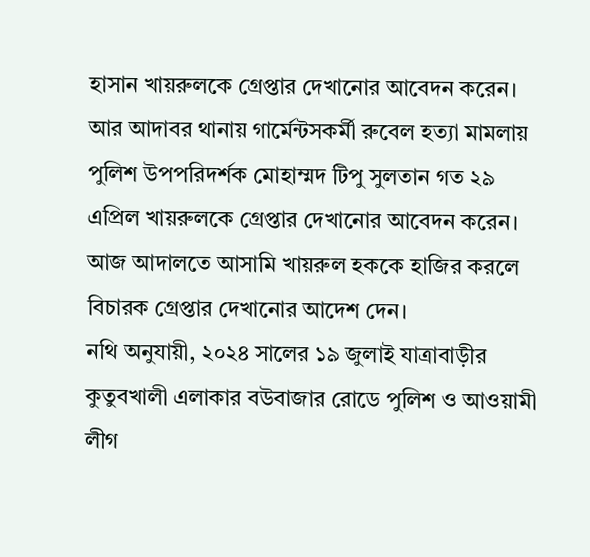হাসান খায়রুলকে গ্রেপ্তার দেখানোর আবেদন করেন। আর আদাবর থানায় গার্মেন্টসকর্মী রুবেল হত্যা মামলায় পুলিশ উপপরিদর্শক মোহাম্মদ টিপু সুলতান গত ২৯ এপ্রিল খায়রুলকে গ্রেপ্তার দেখানোর আবেদন করেন।
আজ আদালতে আসামি খায়রুল হককে হাজির করলে বিচারক গ্রেপ্তার দেখানোর আদেশ দেন।
নথি অনুযায়ী, ২০২৪ সালের ১৯ জুলাই যাত্রাবাড়ীর কুতুবখালী এলাকার বউবাজার রোডে পুলিশ ও আওয়ামী লীগ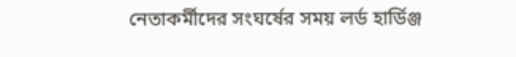নেতাকর্মীদের সংঘর্ষের সময় লর্ড হার্ডিঞ্জ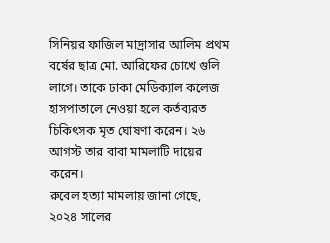সিনিয়র ফাজিল মাদ্রাসার আলিম প্রথম বর্ষের ছাত্র মো. আরিফের চোখে গুলি লাগে। তাকে ঢাকা মেডিক্যাল কলেজ হাসপাতালে নেওয়া হলে কর্তব্যরত চিকিৎসক মৃত ঘোষণা করেন। ২৬ আগস্ট তার বাবা মামলাটি দায়ের করেন।
রুবেল হত্যা মামলায় জানা গেছে, ২০২৪ সালের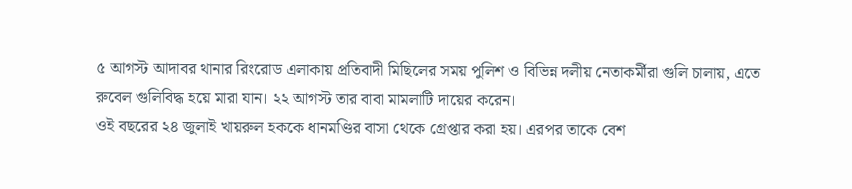৫ আগস্ট আদাবর থানার রিংরোড এলাকায় প্রতিবাদী মিছিলের সময় পুলিশ ও বিভিন্ন দলীয় নেতাকর্মীরা গুলি চালায়, এতে রুবেল গুলিবিদ্ধ হয়ে মারা যান। ২২ আগস্ট তার বাবা মামলাটি দায়ের করেন।
ওই বছরের ২৪ জুলাই খায়রুল হককে ধানমণ্ডির বাসা থেকে গ্রেপ্তার করা হয়। এরপর তাকে বেশ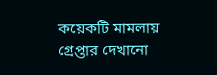কয়েকটি মামলায় গ্রেপ্তার দেখানো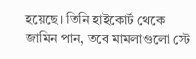হয়েছে। তিনি হাইকোর্ট থেকে জামিন পান, তবে মামলাগুলো স্টে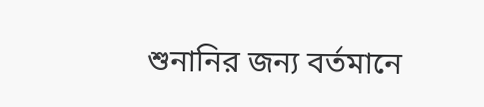শুনানির জন্য বর্তমানে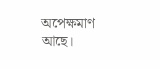অপেক্ষমাণ আছে।